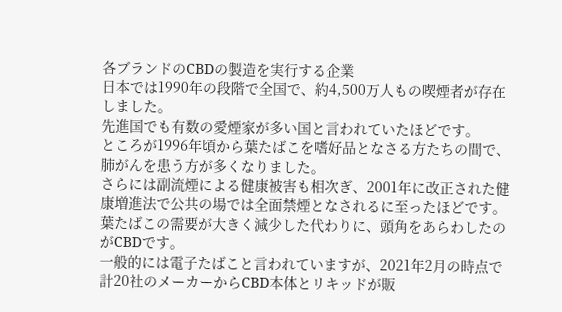各ブランドのCBDの製造を実行する企業
日本では1990年の段階で全国で、約4,500万人もの喫煙者が存在しました。
先進国でも有数の愛煙家が多い国と言われていたほどです。
ところが1996年頃から葉たばこを嗜好品となさる方たちの間で、肺がんを患う方が多くなりました。
さらには副流煙による健康被害も相次ぎ、2001年に改正された健康増進法で公共の場では全面禁煙となされるに至ったほどです。
葉たばこの需要が大きく減少した代わりに、頭角をあらわしたのがCBDです。
一般的には電子たばこと言われていますが、2021年2月の時点で計20社のメーカーからCBD本体とリキッドが販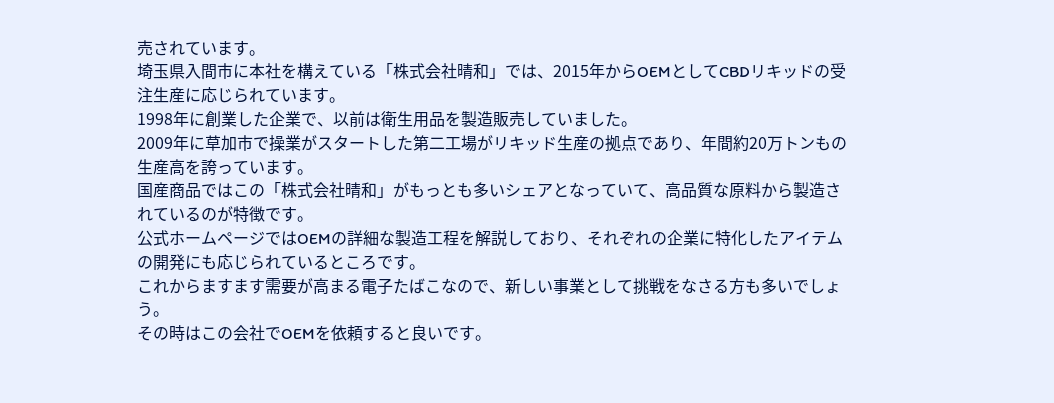売されています。
埼玉県入間市に本社を構えている「株式会社晴和」では、2015年からOEMとしてCBDリキッドの受注生産に応じられています。
1998年に創業した企業で、以前は衛生用品を製造販売していました。
2009年に草加市で操業がスタートした第二工場がリキッド生産の拠点であり、年間約20万トンもの生産高を誇っています。
国産商品ではこの「株式会社晴和」がもっとも多いシェアとなっていて、高品質な原料から製造されているのが特徴です。
公式ホームページではOEMの詳細な製造工程を解説しており、それぞれの企業に特化したアイテムの開発にも応じられているところです。
これからますます需要が高まる電子たばこなので、新しい事業として挑戦をなさる方も多いでしょう。
その時はこの会社でOEMを依頼すると良いです。